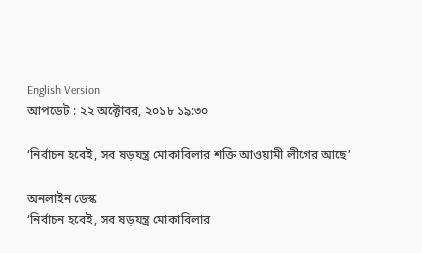English Version
আপডেট : ২২ অক্টোবর, ২০১৮ ১৯:৩০

‘নির্বাচন হবেই, সব ষড়যন্ত্র মোকাবিলার শক্তি আওয়ামী লীগের আছে’

অনলাইন ডেস্ক
‘নির্বাচন হবেই, সব ষড়যন্ত্র মোকাবিলার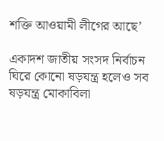শক্তি আওয়ামী লীগের আছে’

একাদশ জাতীয় সংসদ নির্বাচন ঘিরে কোনো ষড়যন্ত্র হলেও সব ষড়যন্ত্র মোকাবিলা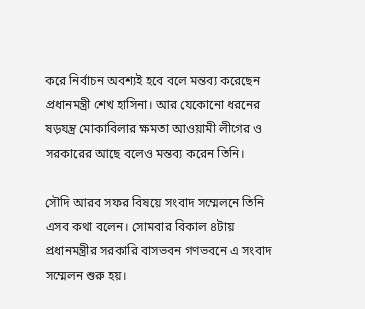করে নির্বাচন অবশ্যই হবে বলে মন্তব্য করেছেন প্রধানমন্ত্রী শেখ হাসিনা। আর যেকোনো ধরনের ষড়যন্ত্র মোকাবিলার ক্ষমতা আওয়ামী লীগের ও সরকারের আছে বলেও মন্তব্য করেন তিনি।

সৌদি আরব সফর বিষয়ে সংবাদ সম্মেলনে তিনি এসব কথা বলেন। সোমবার বিকাল ৪টায় প্রধানমন্ত্রীর সরকারি বাসভবন গণভবনে এ সংবাদ সম্মেলন শুরু হয়।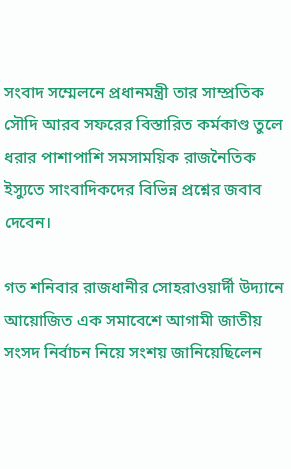সংবাদ সম্মেলনে প্রধানমন্ত্রী তার সাম্প্রতিক সৌদি আরব সফরের বিস্তারিত কর্মকাণ্ড তুলে ধরার পাশাপাশি সমসাময়িক রাজনৈতিক ইস্যুতে সাংবাদিকদের বিভিন্ন প্রশ্নের জবাব দেবেন।

গত শনিবার রাজধানীর সোহরাওয়ার্দী উদ্যানে আয়োজিত এক সমাবেশে আগামী জাতীয় সংসদ নির্বাচন নিয়ে সংশয় জানিয়েছিলেন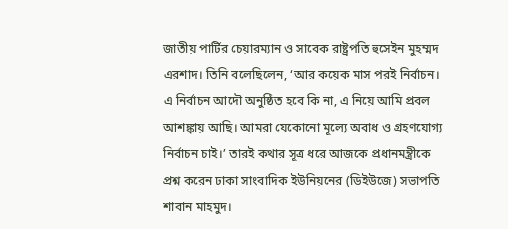জাতীয় পার্টির চেয়ারম্যান ও সাবেক রাষ্ট্রপতি হুসেইন মুহম্মদ এরশাদ। তিনি বলেছিলেন, ‘আর কয়েক মাস পরই নির্বাচন। এ নির্বাচন আদৌ অনুষ্ঠিত হবে কি না, এ নিয়ে আমি প্রবল আশঙ্কায় আছি। আমরা যেকোনো মূল্যে অবাধ ও গ্রহণযোগ্য নির্বাচন চাই।’ তারই কথার সূত্র ধরে আজকে প্রধানমন্ত্রীকে প্রশ্ন করেন ঢাকা সাংবাদিক ইউনিয়নের (ডিইউজে) সভাপতি শাবান মাহমুদ।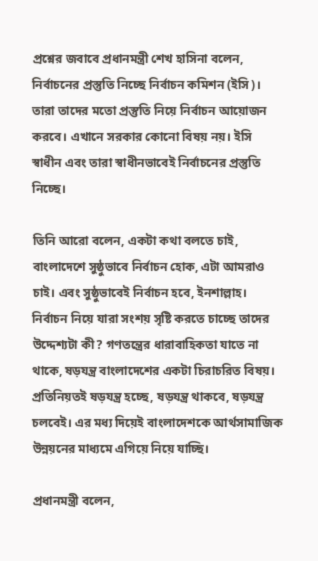প্রশ্নের জবাবে প্রধানমন্ত্রী শেখ হাসিনা বলেন, নির্বাচনের প্রস্তুতি নিচ্ছে নির্বাচন কমিশন (ইসি)। তারা তাদের মতো প্রস্তুতি নিয়ে নির্বাচন আয়োজন করবে। এখানে সরকার কোনো বিষয় নয়। ইসি স্বাধীন এবং তারা স্বাধীনভাবেই নির্বাচনের প্রস্তুতি নিচ্ছে।

তিনি আরো বলেন, একটা কথা বলতে চাই, বাংলাদেশে সুষ্ঠুভাবে নির্বাচন হোক, এটা আমরাও চাই। এবং সুষ্ঠুভাবেই নির্বাচন হবে, ইনশাল্লাহ। নির্বাচন নিয়ে যারা সংশয় সৃষ্টি করতে চাচ্ছে তাদের উদ্দেশ্যটা কী? গণতন্ত্রের ধারাবাহিকতা যাতে না থাকে, ষড়যন্ত্র বাংলাদেশের একটা চিরাচরিত বিষয়। প্রতিনিয়তই ষড়যন্ত্র হচ্ছে, ষড়যন্ত্র থাকবে, ষড়যন্ত্র চলবেই। এর মধ্য দিয়েই বাংলাদেশকে আর্থসামাজিক উন্নয়নের মাধ্যমে এগিয়ে নিয়ে যাচ্ছি।

প্রধানমন্ত্রী বলেন,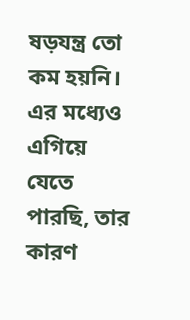ষড়যন্ত্র তো কম হয়নি। এর মধ্যেও এগিয়ে যেতে পারছি, তার কারণ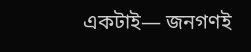একটাই— জনগণই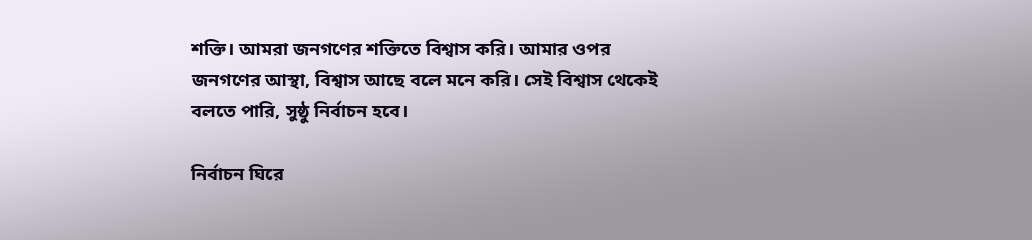শক্তি। আমরা জনগণের শক্তিতে বিশ্বাস করি। আমার ওপর জনগণের আস্থা, বিশ্বাস আছে বলে মনে করি। সেই বিশ্বাস থেকেই বলতে পারি, সুষ্ঠু নির্বাচন হবে।

নির্বাচন ঘিরে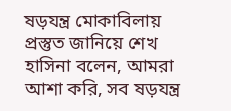ষড়যন্ত্র মোকাবিলায় প্রস্তুত জানিয়ে শেখ হাসিনা বলেন, আমরা আশা করি, সব ষড়যন্ত্র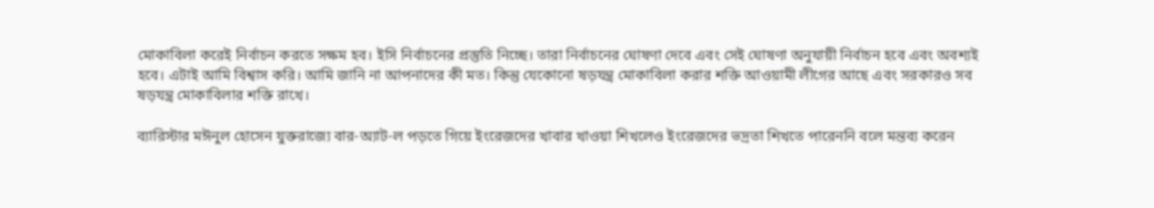মোকাবিলা করেই নির্বাচন করতে সক্ষম হব। ইসি নির্বাচনের প্রস্তুতি নিচ্ছে। তারা নির্বাচনের ঘোষণা দেবে এবং সেই ঘোষণা অনুযায়ী নির্বাচন হবে এবং অবশ্যই হবে। এটাই আমি বিশ্বাস করি। আমি জানি না আপনাদের কী মত। কিন্তু যেকোনো ষড়যন্ত্র মোকাবিলা করার শক্তি আওয়ামী লীগের আছে এবং সরকারও সব ষড়যন্ত্র মোকাবিলার শক্তি রাখে।

ব্যারিস্টার মঈনুল হোসেন যুক্তরাজ্যে বার-অ্যাট-ল পড়তে গিয়ে ইংরেজদের খাবার খাওয়া শিখলেও ইংরেজদের ভদ্রতা শিখতে পারেননি বলে মন্তব্য করেন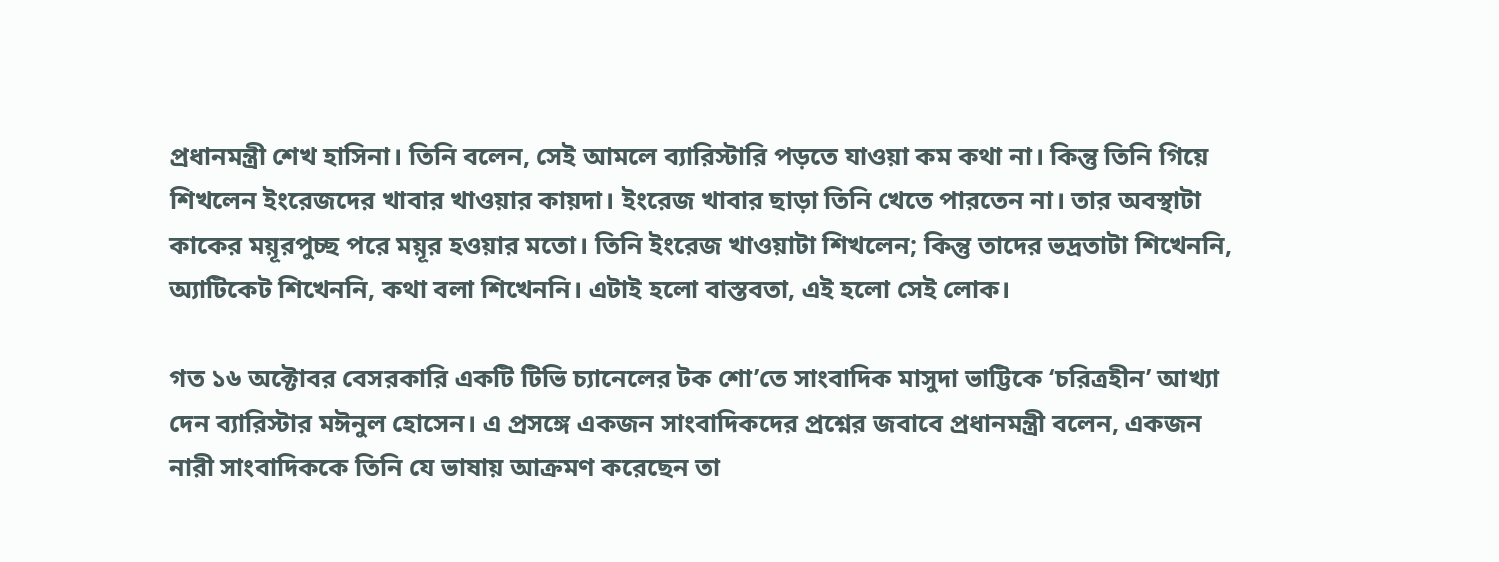প্রধানমন্ত্রী শেখ হাসিনা। তিনি বলেন, সেই আমলে ব্যারিস্টারি পড়তে যাওয়া কম কথা না। কিন্তু তিনি গিয়ে শিখলেন ইংরেজদের খাবার খাওয়ার কায়দা। ইংরেজ খাবার ছাড়া তিনি খেতে পারতেন না। তার অবস্থাটা কাকের ময়ূরপুচ্ছ পরে ময়ূর হওয়ার মতো। তিনি ইংরেজ খাওয়াটা শিখলেন; কিন্তু তাদের ভদ্রতাটা শিখেননি, অ্যাটিকেট শিখেননি, কথা বলা শিখেননি। এটাই হলো বাস্তবতা, এই হলো সেই লোক।

গত ১৬ অক্টোবর বেসরকারি একটি টিভি চ্যানেলের টক শো’তে সাংবাদিক মাসুদা ভাট্টিকে ‘চরিত্রহীন’ আখ্যা দেন ব্যারিস্টার মঈনুল হোসেন। এ প্রসঙ্গে একজন সাংবাদিকদের প্রশ্নের জবাবে প্রধানমন্ত্রী বলেন, একজন নারী সাংবাদিককে তিনি যে ভাষায় আক্রমণ করেছেন তা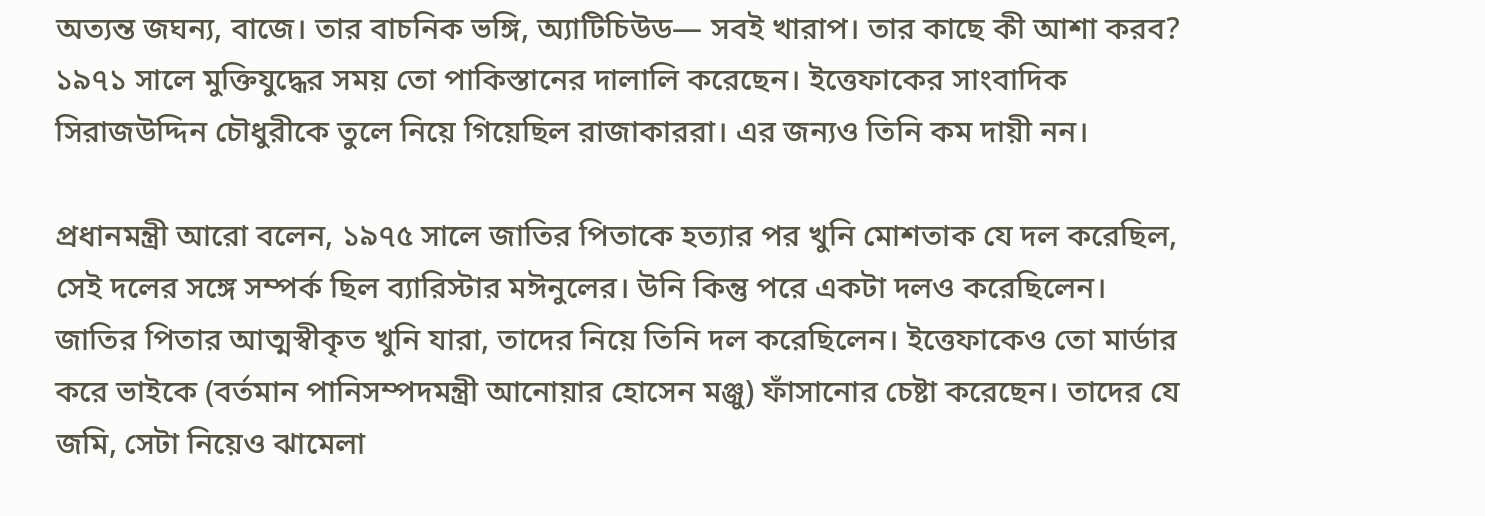অত্যন্ত জঘন্য, বাজে। তার বাচনিক ভঙ্গি, অ্যাটিচিউড— সবই খারাপ। তার কাছে কী আশা করব? ১৯৭১ সালে মুক্তিযুদ্ধের সময় তো পাকিস্তানের দালালি করেছেন। ইত্তেফাকের সাংবাদিক সিরাজউদ্দিন চৌধুরীকে তুলে নিয়ে গিয়েছিল রাজাকাররা। এর জন্যও তিনি কম দায়ী নন।

প্রধানমন্ত্রী আরো বলেন, ১৯৭৫ সালে জাতির পিতাকে হত্যার পর খুনি মোশতাক যে দল করেছিল, সেই দলের সঙ্গে সম্পর্ক ছিল ব্যারিস্টার মঈনুলের। উনি কিন্তু পরে একটা দলও করেছিলেন। জাতির পিতার আত্মস্বীকৃত খুনি যারা, তাদের নিয়ে তিনি দল করেছিলেন। ইত্তেফাকেও তো মার্ডার করে ভাইকে (বর্তমান পানিসম্পদমন্ত্রী আনোয়ার হোসেন মঞ্জু) ফাঁসানোর চেষ্টা করেছেন। তাদের যে জমি, সেটা নিয়েও ঝামেলা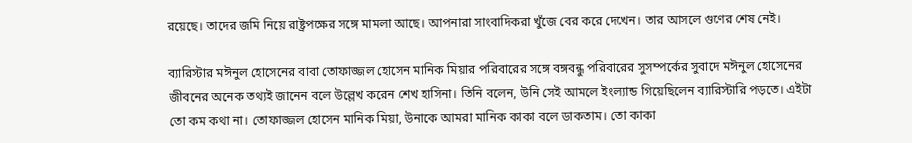রয়েছে। তাদের জমি নিয়ে রাষ্ট্রপক্ষের সঙ্গে মামলা আছে। আপনারা সাংবাদিকরা খুঁজে বের করে দেখেন। তার আসলে গুণের শেষ নেই।

ব্যারিস্টার মঈনুল হোসেনের বাবা তোফাজ্জল হোসেন মানিক মিয়ার পরিবারের সঙ্গে বঙ্গবন্ধু পরিবারের সুসম্পর্কের সুবাদে মঈনুল হোসেনের জীবনের অনেক তথ্যই জানেন বলে উল্লেখ করেন শেখ হাসিনা। তিনি বলেন, উনি সেই আমলে ইংল্যান্ড গিয়েছিলেন ব্যারিস্টারি পড়তে। এইটা তো কম কথা না। তোফাজ্জল হোসেন মানিক মিয়া, উনাকে আমরা মানিক কাকা বলে ডাকতাম। তো কাকা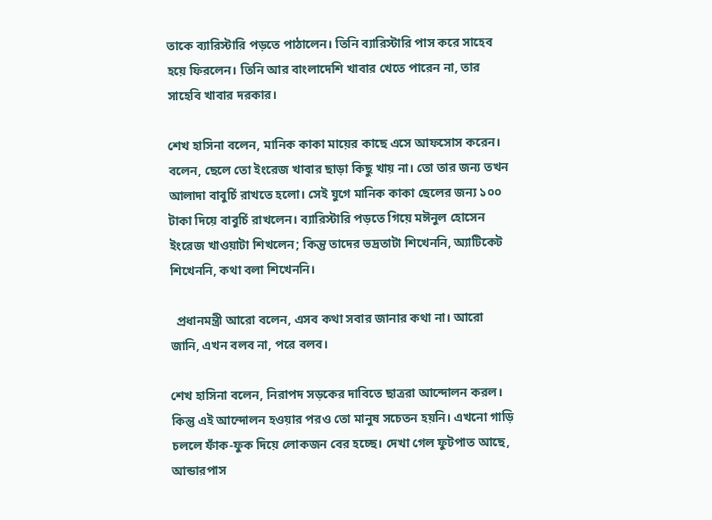তাকে ব্যারিস্টারি পড়তে পাঠালেন। তিনি ব্যারিস্টারি পাস করে সাহেব হয়ে ফিরলেন। তিনি আর বাংলাদেশি খাবার খেতে পারেন না, তার সাহেবি খাবার দরকার।

শেখ হাসিনা বলেন, মানিক কাকা মায়ের কাছে এসে আফসোস করেন। বলেন, ছেলে তো ইংরেজ খাবার ছাড়া কিছু খায় না। তো তার জন্য তখন আলাদা বাবুর্চি রাখতে হলো। সেই যুগে মানিক কাকা ছেলের জন্য ১০০ টাকা দিয়ে বাবুর্চি রাখলেন। ব্যারিস্টারি পড়তে গিয়ে মঈনুল হোসেন ইংরেজ খাওয়াটা শিখলেন; কিন্তু তাদের ভদ্রতাটা শিখেননি, অ্যাটিকেট শিখেননি, কথা বলা শিখেননি।

  প্রধানমন্ত্রী আরো বলেন, এসব কথা সবার জানার কথা না। আরো জানি, এখন বলব না, পরে বলব।

শেখ হাসিনা বলেন, নিরাপদ সড়কের দাবিতে ছাত্ররা আন্দোলন করল। কিন্তু এই আন্দোলন হওয়ার পরও তো মানুষ সচেতন হয়নি। এখনো গাড়ি চললে ফাঁক-ফুক দিয়ে লোকজন বের হচ্ছে। দেখা গেল ফুটপাত আছে, আন্ডারপাস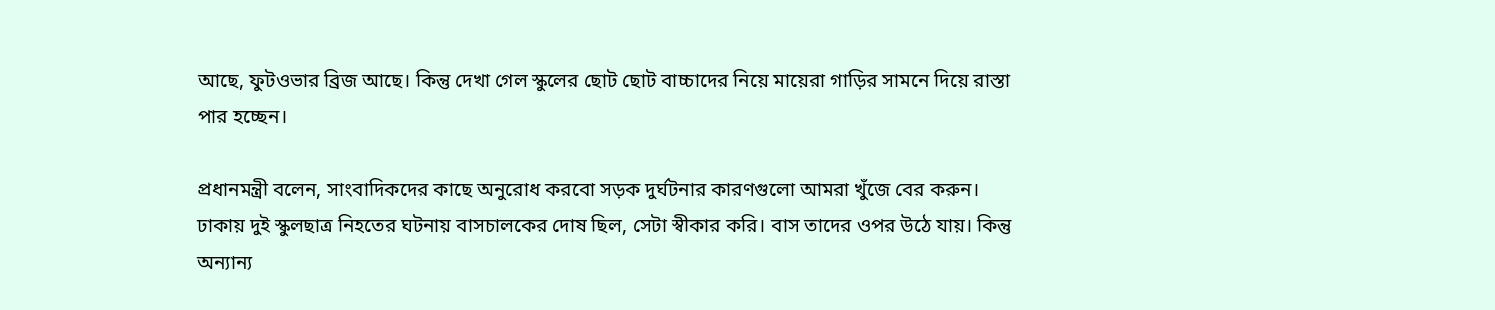আছে, ফুটওভার ব্রিজ আছে। কিন্তু দেখা গেল স্কুলের ছোট ছোট বাচ্চাদের নিয়ে মায়েরা গাড়ির সামনে দিয়ে রাস্তা পার হচ্ছেন।

প্রধানমন্ত্রী বলেন, সাংবাদিকদের কাছে অনুরোধ করবো সড়ক দুর্ঘটনার কারণগুলো আমরা খুঁজে বের করুন। ঢাকায় দুই স্কুলছাত্র নিহতের ঘটনায় বাসচালকের দোষ ছিল, সেটা স্বীকার করি। বাস তাদের ওপর উঠে যায়। কিন্তু অন্যান্য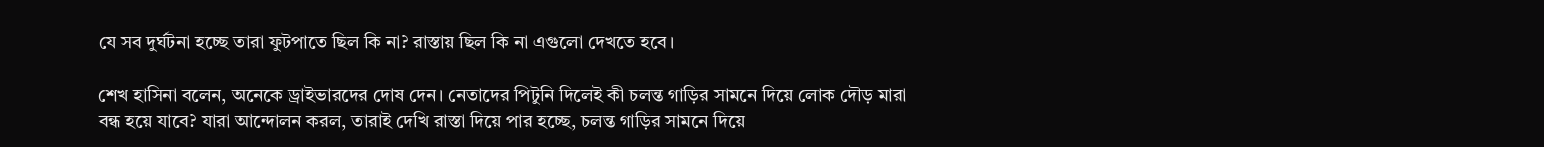যে সব দুর্ঘটনা হচ্ছে তারা ফুটপাতে ছিল কি না? রাস্তায় ছিল কি না এগুলো দেখতে হবে।

শেখ হাসিনা বলেন, অনেকে ড্রাইভারদের দোষ দেন। নেতাদের পিটুনি দিলেই কী চলন্ত গাড়ির সামনে দিয়ে লোক দৌড় মারা বন্ধ হয়ে যাবে? যারা আন্দোলন করল, তারাই দেখি রাস্তা দিয়ে পার হচ্ছে, চলন্ত গাড়ির সামনে দিয়ে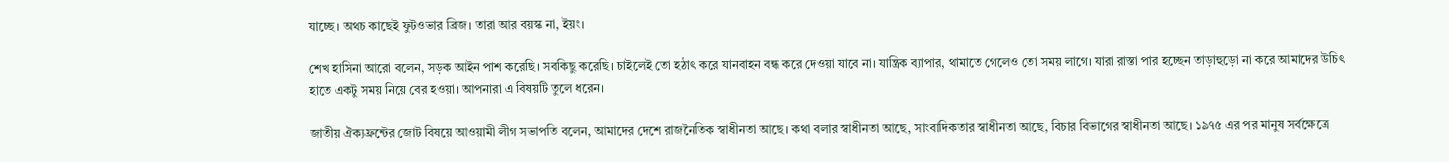যাচ্ছে। অথচ কাছেই ফুটওভার ব্রিজ। তারা আর বয়স্ক না, ইয়ং।

শেখ হাসিনা আরো বলেন, সড়ক আইন পাশ করেছি। সবকিছু করেছি। চাইলেই তো হঠাৎ করে যানবাহন বন্ধ করে দেওয়া যাবে না। যান্ত্রিক ব্যাপার, থামাতে গেলেও তো সময় লাগে। যারা রাস্তা পার হচ্ছেন তাড়াহুড়ো না করে আমাদের উচিৎ হাতে একটু সময় নিয়ে বের হওয়া। আপনারা এ বিষয়টি তুলে ধরেন।

জাতীয় ঐক্যফ্রন্টের জোট বিষয়ে আওয়ামী লীগ সভাপতি বলেন, আমাদের দেশে রাজনৈতিক স্বাধীনতা আছে। কথা বলার স্বাধীনতা আছে, সাংবাদিকতার স্বাধীনতা আছে, বিচার বিভাগের স্বাধীনতা আছে। ১৯৭৫ এর পর মানুষ সর্বক্ষেত্রে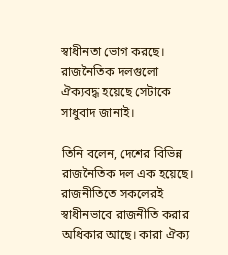স্বাধীনতা ভোগ করছে। রাজনৈতিক দলগুলো ঐক্যবদ্ধ হয়েছে সেটাকে সাধুবাদ জানাই।

তিনি বলেন, দেশের বিভিন্ন রাজনৈতিক দল এক হয়েছে। রাজনীতিতে সকলেরই স্বাধীনভাবে রাজনীতি করার অধিকার আছে। কারা ঐক্য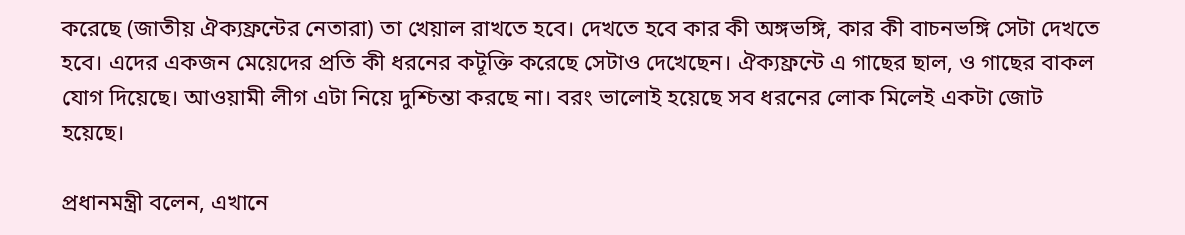করেছে (জাতীয় ঐক্যফ্রন্টের নেতারা) তা খেয়াল রাখতে হবে। দেখতে হবে কার কী অঙ্গভঙ্গি, কার কী বাচনভঙ্গি সেটা দেখতে হবে। এদের একজন মেয়েদের প্রতি কী ধরনের কটূক্তি করেছে সেটাও দেখেছেন। ঐক্যফ্রন্টে এ গাছের ছাল, ও গাছের বাকল যোগ দিয়েছে। আওয়ামী লীগ এটা নিয়ে দুশ্চিন্তা করছে না। বরং ভালোই হয়েছে সব ধরনের লোক মিলেই একটা জোট হয়েছে।

প্রধানমন্ত্রী বলেন, এখানে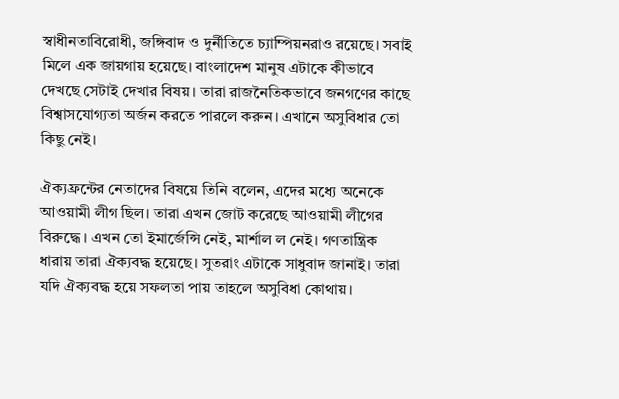স্বাধীনতাবিরোধী, জঙ্গিবাদ ও দুর্নীতিতে চ্যাম্পিয়নরাও রয়েছে। সবাই মিলে এক জায়গায় হয়েছে। বাংলাদেশ মানুষ এটাকে কীভাবে দেখছে সেটাই দেখার বিষয়। তারা রাজনৈতিকভাবে জনগণের কাছে বিশ্বাসযোগ্যতা অর্জন করতে পারলে করুন। এখানে অসুবিধার তো কিছু নেই।

ঐক্যফ্রন্টের নেতাদের বিষয়ে তিনি বলেন, এদের মধ্যে অনেকে আওয়ামী লীগ ছিল। তারা এখন জোট করেছে আওয়ামী লীগের বিরুদ্ধে। এখন তো ইমার্জেন্সি নেই, মার্শাল ল নেই। গণতান্ত্রিক ধারায় তারা ঐক্যবদ্ধ হয়েছে। সুতরাং এটাকে সাধুবাদ জানাই। তারা যদি ঐক্যবদ্ধ হয়ে সফলতা পায় তাহলে অসুবিধা কোথায়।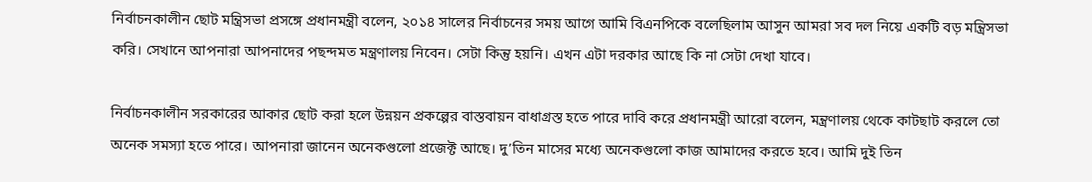নির্বাচনকালীন ছোট মন্ত্রিসভা প্রসঙ্গে প্রধানমন্ত্রী বলেন, ২০১৪ সালের নির্বাচনের সময় আগে আমি বিএনপিকে বলেছিলাম আসুন আমরা সব দল নিয়ে একটি বড় মন্ত্রিসভা করি। সেখানে আপনারা আপনাদের পছন্দমত মন্ত্রণালয় নিবেন। সেটা কিন্তু হয়নি। এখন এটা দরকার আছে কি না সেটা দেখা যাবে।

নির্বাচনকালীন সরকারের আকার ছোট করা হলে উন্নয়ন প্রকল্পের বাস্তবায়ন বাধাগ্রস্ত হতে পারে দাবি করে প্রধানমন্ত্রী আরো বলেন, মন্ত্রণালয় থেকে কাটছাট করলে তো অনেক সমস্যা হতে পারে। আপনারা জানেন অনেকগুলো প্রজেক্ট আছে। দু’তিন মাসের মধ্যে অনেকগুলো কাজ আমাদের করতে হবে। আমি দুই তিন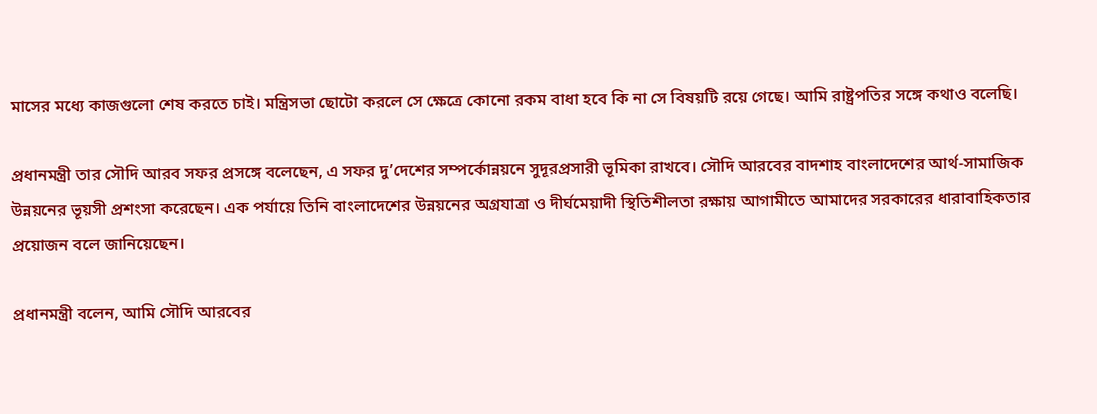মাসের মধ্যে কাজগুলো শেষ করতে চাই। মন্ত্রিসভা ছোটো করলে সে ক্ষেত্রে কোনো রকম বাধা হবে কি না সে বিষয়টি রয়ে গেছে। আমি রাষ্ট্রপতির সঙ্গে কথাও বলেছি।

প্রধানমন্ত্রী তার সৌদি আরব সফর প্রসঙ্গে বলেছেন, এ সফর দু’দেশের সম্পর্কোন্নয়নে সুদূরপ্রসারী ভূমিকা রাখবে। সৌদি আরবের বাদশাহ বাংলাদেশের আর্থ-সামাজিক উন্নয়নের ভূয়সী প্রশংসা করেছেন। এক পর্যায়ে তিনি বাংলাদেশের উন্নয়নের অগ্রযাত্রা ও দীর্ঘমেয়াদী স্থিতিশীলতা রক্ষায় আগামীতে আমাদের সরকারের ধারাবাহিকতার প্রয়োজন বলে জানিয়েছেন।

প্রধানমন্ত্রী বলেন, আমি সৌদি আরবের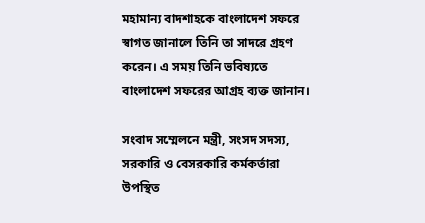মহামান্য বাদশাহকে বাংলাদেশ সফরে স্বাগত জানালে তিনি তা সাদরে গ্রহণ করেন। এ সময় তিনি ভবিষ্যতে বাংলাদেশ সফরের আগ্রহ ব্যক্ত জানান।

সংবাদ সম্মেলনে মন্ত্রী, সংসদ সদস্য, সরকারি ও বেসরকারি কর্মকর্তারা উপস্থিত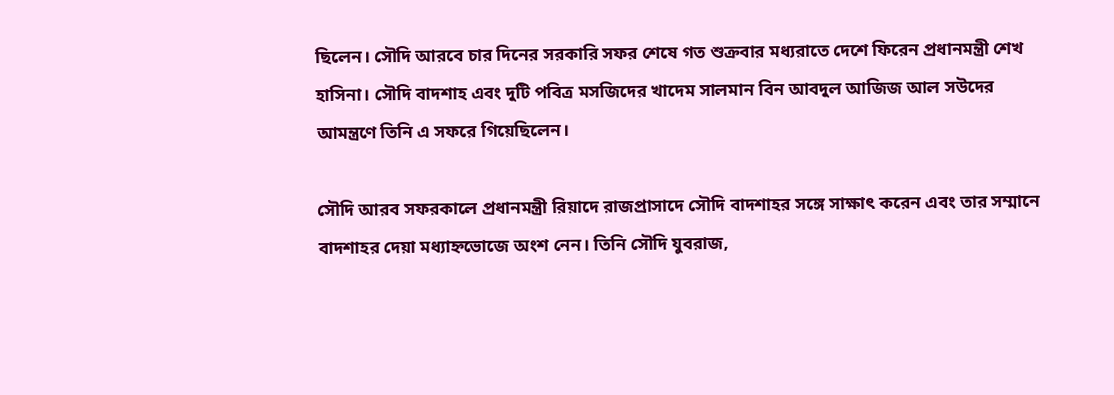ছিলেন। সৌদি আরবে চার দিনের সরকারি সফর শেষে গত শুক্রবার মধ্যরাতে দেশে ফিরেন প্রধানমন্ত্রী শেখ হাসিনা। সৌদি বাদশাহ এবং দুটি পবিত্র মসজিদের খাদেম সালমান বিন আবদুল আজিজ আল সউদের আমন্ত্রণে তিনি এ সফরে গিয়েছিলেন।

সৌদি আরব সফরকালে প্রধানমন্ত্রী রিয়াদে রাজপ্রাসাদে সৌদি বাদশাহর সঙ্গে সাক্ষাৎ করেন এবং তার সম্মানে বাদশাহর দেয়া মধ্যাহ্নভোজে অংশ নেন। তিনি সৌদি যুবরাজ,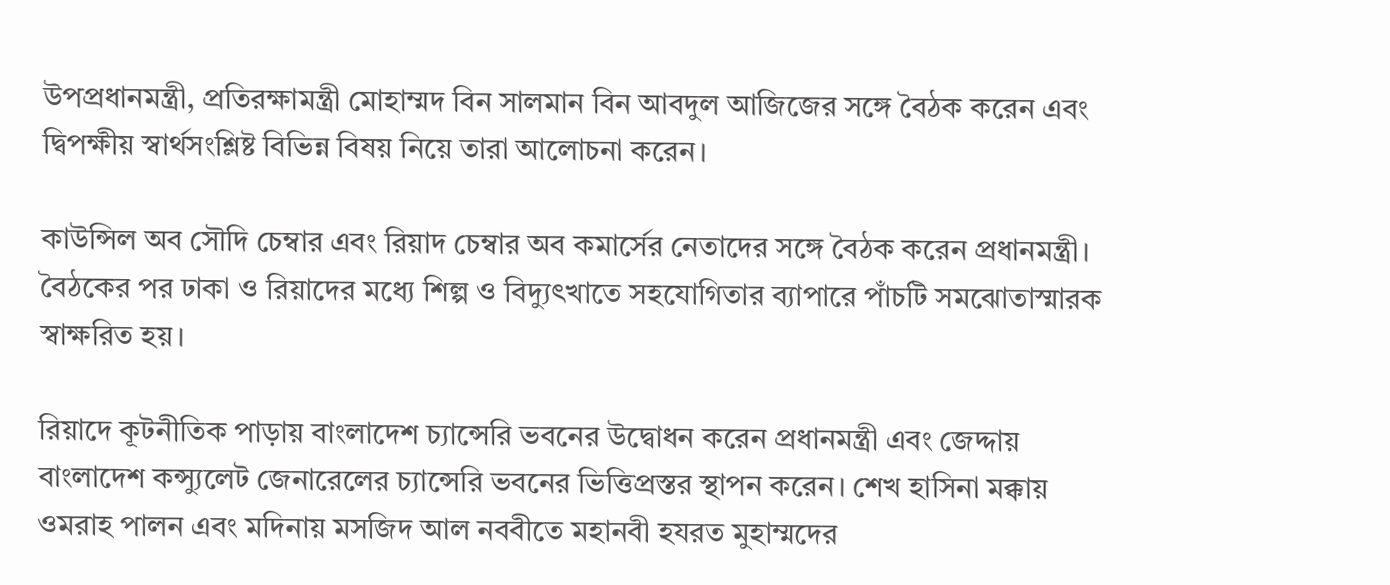উপপ্রধানমন্ত্রী, প্রতিরক্ষামন্ত্রী মোহাম্মদ বিন সালমান বিন আবদুল আজিজের সঙ্গে বৈঠক করেন এবং দ্বিপক্ষীয় স্বার্থসংশ্লিষ্ট বিভিন্ন বিষয় নিয়ে তারা আলোচনা করেন।

কাউন্সিল অব সৌদি চেম্বার এবং রিয়াদ চেম্বার অব কমার্সের নেতাদের সঙ্গে বৈঠক করেন প্রধানমন্ত্রী। বৈঠকের পর ঢাকা ও রিয়াদের মধ্যে শিল্প ও বিদ্যুৎখাতে সহযোগিতার ব্যাপারে পাঁচটি সমঝোতাস্মারক স্বাক্ষরিত হয়।

রিয়াদে কূটনীতিক পাড়ায় বাংলাদেশ চ্যান্সেরি ভবনের উদ্বোধন করেন প্রধানমন্ত্রী এবং জেদ্দায় বাংলাদেশ কন্স্যুলেট জেনারেলের চ্যান্সেরি ভবনের ভিত্তিপ্রস্তর স্থাপন করেন। শেখ হাসিনা মক্কায় ওমরাহ পালন এবং মদিনায় মসজিদ আল নববীতে মহানবী হযরত মুহাম্মদের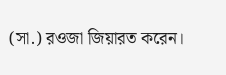(সা.) রওজা জিয়ারত করেন।